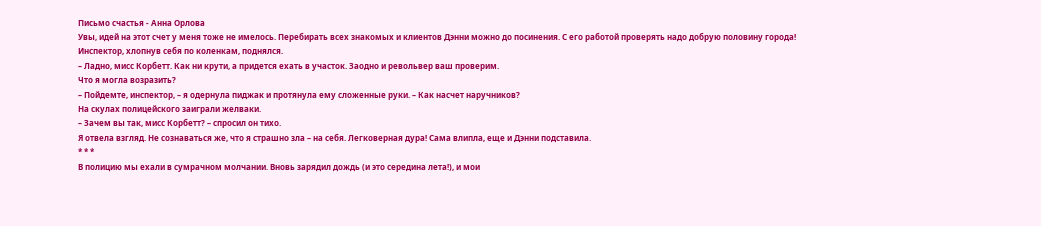Письмо счастья - Анна Орлова
Увы, идей на этот счет у меня тоже не имелось. Перебирать всех знакомых и клиентов Дэнни можно до посинения. С его работой проверять надо добрую половину города!
Инспектор, хлопнув себя по коленкам, поднялся.
– Ладно, мисс Корбетт. Как ни крути, а придется ехать в участок. Заодно и револьвер ваш проверим.
Что я могла возразить?
– Пойдемте, инспектор, – я одернула пиджак и протянула ему сложенные руки. – Как насчет наручников?
На скулах полицейского заиграли желваки.
– Зачем вы так, мисс Корбетт? – спросил он тихо.
Я отвела взгляд. Не сознаваться же, что я страшно зла – на себя. Легковерная дура! Сама влипла, еще и Дэнни подставила.
* * *
В полицию мы ехали в сумрачном молчании. Вновь зарядил дождь (и это середина лета!), и мои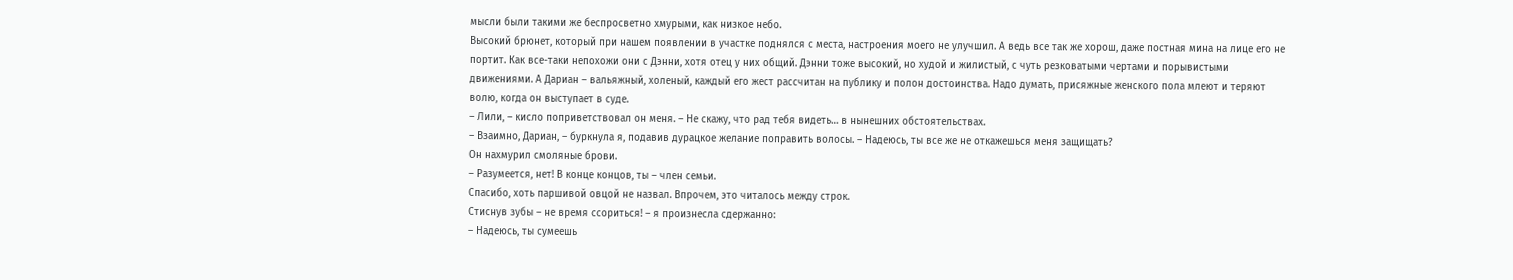мысли были такими же беспросветно хмурыми, как низкое небо.
Высокий брюнет, который при нашем появлении в участке поднялся с места, настроения моего не улучшил. А ведь все так же хорош, даже постная мина на лице его не портит. Как все-таки непохожи они с Дэнни, хотя отец у них общий. Дэнни тоже высокий, но худой и жилистый, с чуть резковатыми чертами и порывистыми движениями. А Дариан – вальяжный, холеный, каждый его жест рассчитан на публику и полон достоинства. Надо думать, присяжные женского пола млеют и теряют волю, когда он выступает в суде.
– Лили, – кисло поприветствовал он меня. – Не скажу, что рад тебя видеть… в нынешних обстоятельствах.
– Взаимно, Дариан, – буркнула я, подавив дурацкое желание поправить волосы. – Надеюсь, ты все же не откажешься меня защищать?
Он нахмурил смоляные брови.
– Разумеется, нет! В конце концов, ты – член семьи.
Спасибо, хоть паршивой овцой не назвал. Впрочем, это читалось между строк.
Стиснув зубы – не время ссориться! – я произнесла сдержанно:
– Надеюсь, ты сумеешь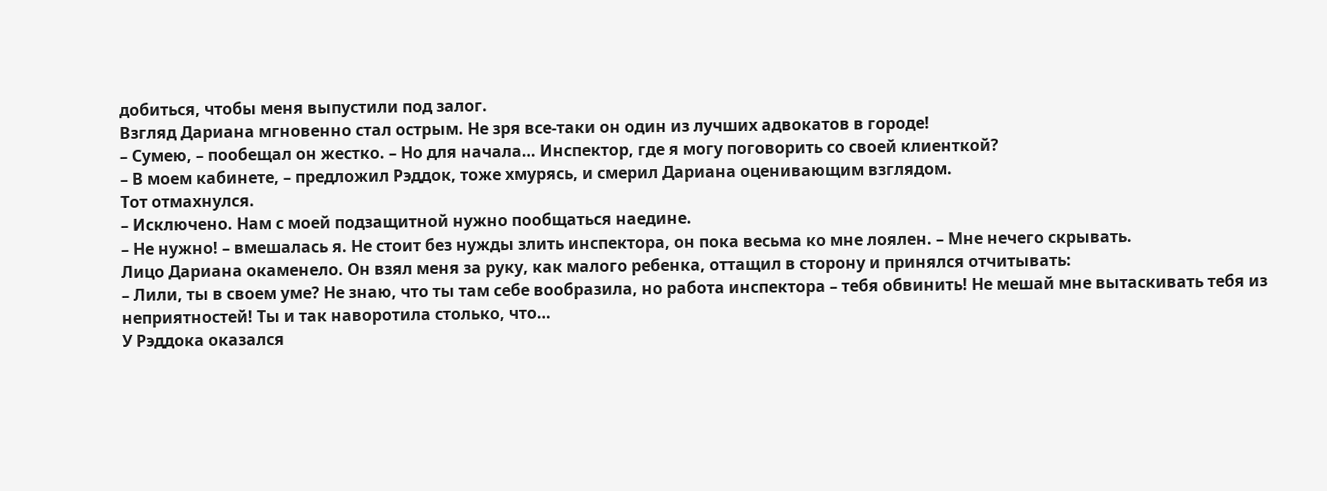добиться, чтобы меня выпустили под залог.
Взгляд Дариана мгновенно стал острым. Не зря все-таки он один из лучших адвокатов в городе!
– Сумею, – пообещал он жестко. – Но для начала… Инспектор, где я могу поговорить со своей клиенткой?
– В моем кабинете, – предложил Рэддок, тоже хмурясь, и смерил Дариана оценивающим взглядом.
Тот отмахнулся.
– Исключено. Нам с моей подзащитной нужно пообщаться наедине.
– Не нужно! – вмешалась я. Не стоит без нужды злить инспектора, он пока весьма ко мне лоялен. – Мне нечего скрывать.
Лицо Дариана окаменело. Он взял меня за руку, как малого ребенка, оттащил в сторону и принялся отчитывать:
– Лили, ты в своем уме? Не знаю, что ты там себе вообразила, но работа инспектора – тебя обвинить! Не мешай мне вытаскивать тебя из неприятностей! Ты и так наворотила столько, что…
У Рэддока оказался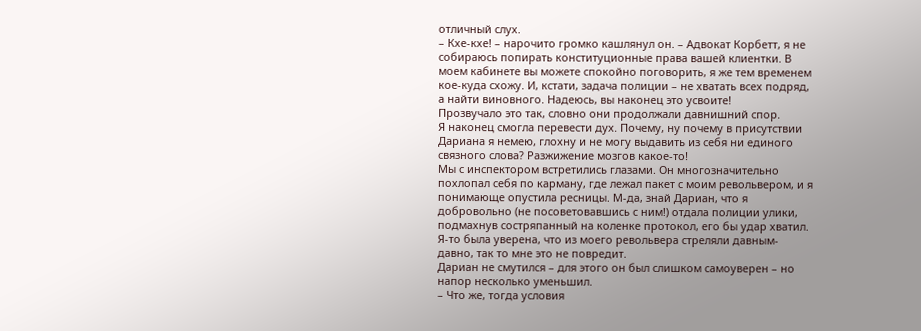отличный слух.
– Кхе-кхе! – нарочито громко кашлянул он. – Адвокат Корбетт, я не собираюсь попирать конституционные права вашей клиентки. В моем кабинете вы можете спокойно поговорить, я же тем временем кое-куда схожу. И, кстати, задача полиции – не хватать всех подряд, а найти виновного. Надеюсь, вы наконец это усвоите!
Прозвучало это так, словно они продолжали давнишний спор.
Я наконец смогла перевести дух. Почему, ну почему в присутствии Дариана я немею, глохну и не могу выдавить из себя ни единого связного слова? Разжижение мозгов какое-то!
Мы с инспектором встретились глазами. Он многозначительно похлопал себя по карману, где лежал пакет с моим револьвером, и я понимающе опустила ресницы. М-да, знай Дариан, что я добровольно (не посоветовавшись с ним!) отдала полиции улики, подмахнув состряпанный на коленке протокол, его бы удар хватил. Я-то была уверена, что из моего револьвера стреляли давным-давно, так то мне это не повредит.
Дариан не смутился – для этого он был слишком самоуверен – но напор несколько уменьшил.
– Что же, тогда условия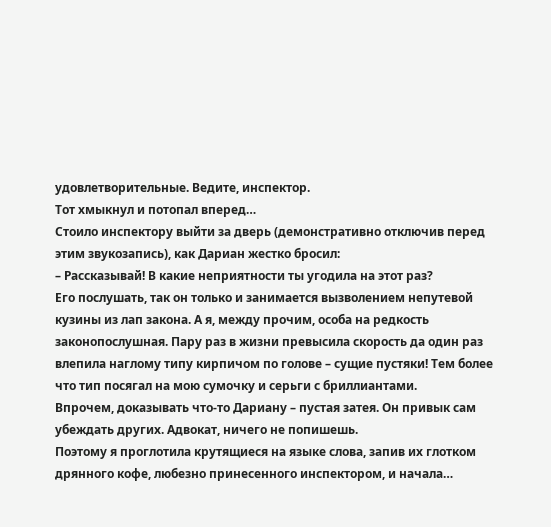удовлетворительные. Ведите, инспектор.
Тот хмыкнул и потопал вперед…
Стоило инспектору выйти за дверь (демонстративно отключив перед этим звукозапись), как Дариан жестко бросил:
– Рассказывай! В какие неприятности ты угодила на этот раз?
Его послушать, так он только и занимается вызволением непутевой кузины из лап закона. А я, между прочим, особа на редкость законопослушная. Пару раз в жизни превысила скорость да один раз влепила наглому типу кирпичом по голове – сущие пустяки! Тем более что тип посягал на мою сумочку и серьги с бриллиантами.
Впрочем, доказывать что-то Дариану – пустая затея. Он привык сам убеждать других. Адвокат, ничего не попишешь.
Поэтому я проглотила крутящиеся на языке слова, запив их глотком дрянного кофе, любезно принесенного инспектором, и начала…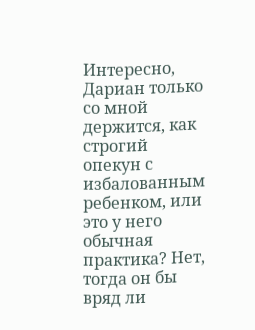Интересно, Дариан только со мной держится, как строгий опекун с избалованным ребенком, или это у него обычная практика? Нет, тогда он бы вряд ли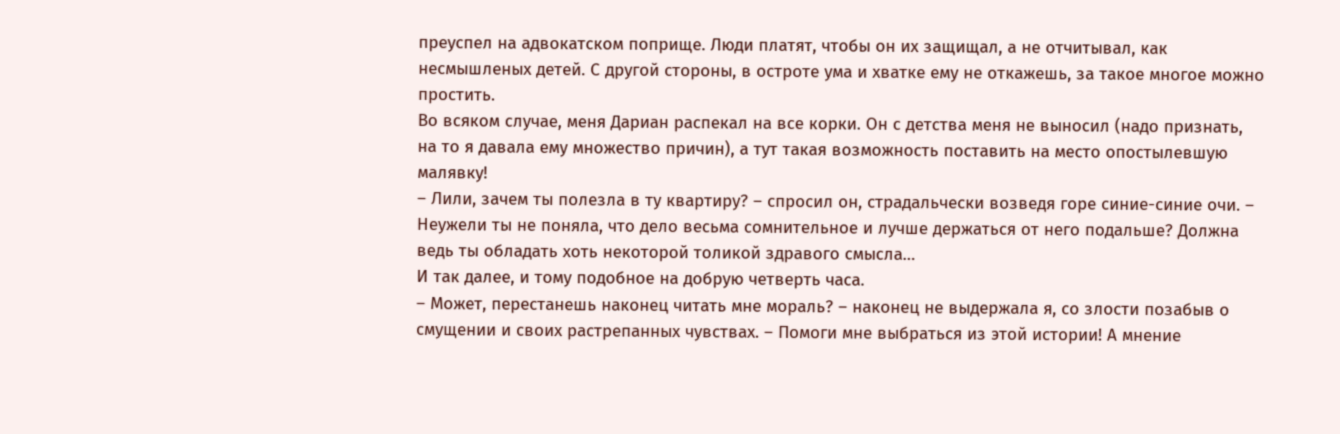преуспел на адвокатском поприще. Люди платят, чтобы он их защищал, а не отчитывал, как несмышленых детей. С другой стороны, в остроте ума и хватке ему не откажешь, за такое многое можно простить.
Во всяком случае, меня Дариан распекал на все корки. Он с детства меня не выносил (надо признать, на то я давала ему множество причин), а тут такая возможность поставить на место опостылевшую малявку!
– Лили, зачем ты полезла в ту квартиру? – спросил он, страдальчески возведя горе синие-синие очи. – Неужели ты не поняла, что дело весьма сомнительное и лучше держаться от него подальше? Должна ведь ты обладать хоть некоторой толикой здравого смысла…
И так далее, и тому подобное на добрую четверть часа.
– Может, перестанешь наконец читать мне мораль? – наконец не выдержала я, со злости позабыв о смущении и своих растрепанных чувствах. – Помоги мне выбраться из этой истории! А мнение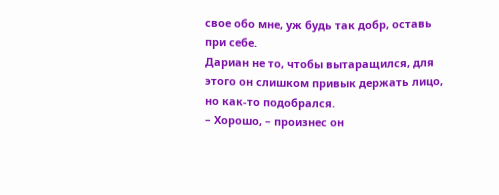свое обо мне, уж будь так добр, оставь при себе.
Дариан не то, чтобы вытаращился, для этого он слишком привык держать лицо, но как-то подобрался.
– Хорошо, – произнес он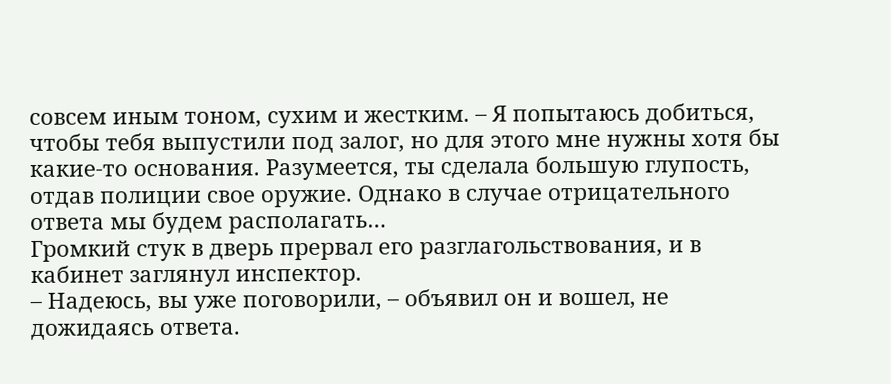совсем иным тоном, сухим и жестким. – Я попытаюсь добиться, чтобы тебя выпустили под залог, но для этого мне нужны хотя бы какие-то основания. Разумеется, ты сделала большую глупость, отдав полиции свое оружие. Однако в случае отрицательного ответа мы будем располагать…
Громкий стук в дверь прервал его разглагольствования, и в кабинет заглянул инспектор.
– Надеюсь, вы уже поговорили, – объявил он и вошел, не дожидаясь ответа.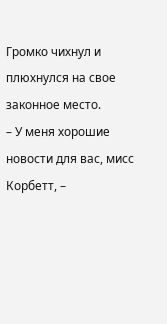Громко чихнул и плюхнулся на свое законное место.
– У меня хорошие новости для вас, мисс Корбетт, –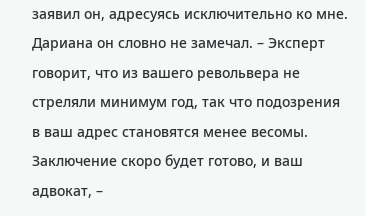заявил он, адресуясь исключительно ко мне. Дариана он словно не замечал. – Эксперт говорит, что из вашего револьвера не стреляли минимум год, так что подозрения в ваш адрес становятся менее весомы. Заключение скоро будет готово, и ваш адвокат, –